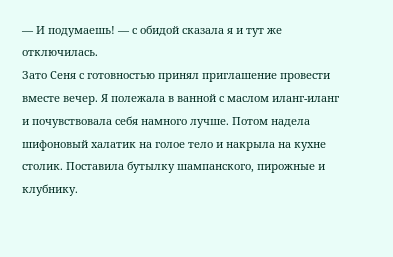— И подумаешь! — с обидой сказала я и тут же отключилась.
Зато Сеня с готовностью принял приглашение провести вместе вечер. Я полежала в ванной с маслом иланг-иланг и почувствовала себя намного лучше. Потом надела шифоновый халатик на голое тело и накрыла на кухне столик. Поставила бутылку шампанского, пирожные и клубнику.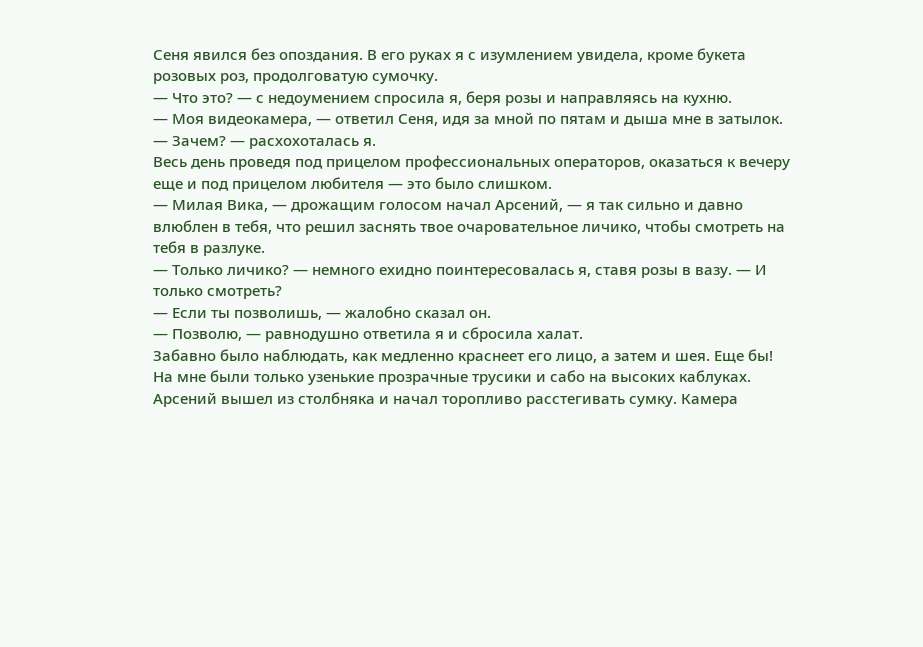Сеня явился без опоздания. В его руках я с изумлением увидела, кроме букета розовых роз, продолговатую сумочку.
— Что это? — с недоумением спросила я, беря розы и направляясь на кухню.
— Моя видеокамера, — ответил Сеня, идя за мной по пятам и дыша мне в затылок.
— Зачем? — расхохоталась я.
Весь день проведя под прицелом профессиональных операторов, оказаться к вечеру еще и под прицелом любителя — это было слишком.
— Милая Вика, — дрожащим голосом начал Арсений, — я так сильно и давно влюблен в тебя, что решил заснять твое очаровательное личико, чтобы смотреть на тебя в разлуке.
— Только личико? — немного ехидно поинтересовалась я, ставя розы в вазу. — И только смотреть?
— Если ты позволишь, — жалобно сказал он.
— Позволю, — равнодушно ответила я и сбросила халат.
Забавно было наблюдать, как медленно краснеет его лицо, а затем и шея. Еще бы! На мне были только узенькие прозрачные трусики и сабо на высоких каблуках.
Арсений вышел из столбняка и начал торопливо расстегивать сумку. Камера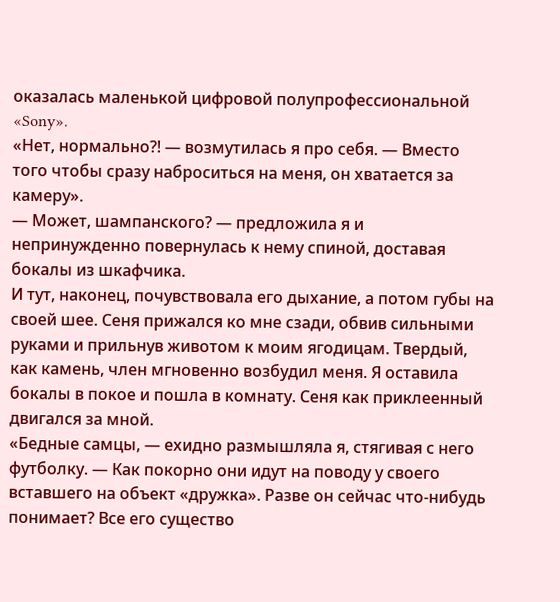оказалась маленькой цифровой полупрофессиональной «Sony».
«Нет, нормально?! — возмутилась я про себя. — Вместо того чтобы сразу наброситься на меня, он хватается за камеру».
— Может, шампанского? — предложила я и непринужденно повернулась к нему спиной, доставая бокалы из шкафчика.
И тут, наконец, почувствовала его дыхание, а потом губы на своей шее. Сеня прижался ко мне сзади, обвив сильными руками и прильнув животом к моим ягодицам. Твердый, как камень, член мгновенно возбудил меня. Я оставила бокалы в покое и пошла в комнату. Сеня как приклеенный двигался за мной.
«Бедные самцы, — ехидно размышляла я, стягивая с него футболку. — Как покорно они идут на поводу у своего вставшего на объект «дружка». Разве он сейчас что-нибудь понимает? Все его существо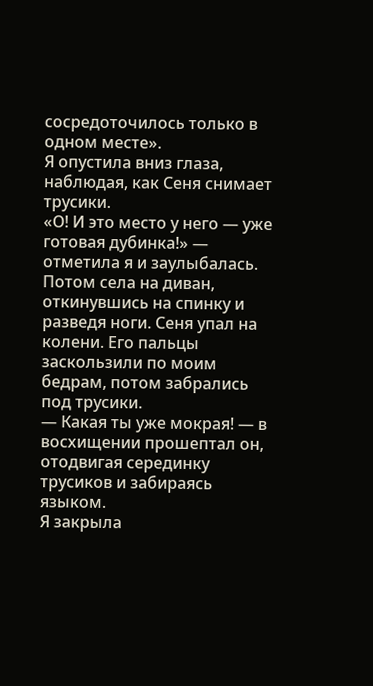сосредоточилось только в одном месте».
Я опустила вниз глаза, наблюдая, как Сеня снимает трусики.
«О! И это место у него — уже готовая дубинка!» — отметила я и заулыбалась.
Потом села на диван, откинувшись на спинку и разведя ноги. Сеня упал на колени. Его пальцы заскользили по моим бедрам, потом забрались под трусики.
— Какая ты уже мокрая! — в восхищении прошептал он, отодвигая серединку трусиков и забираясь языком.
Я закрыла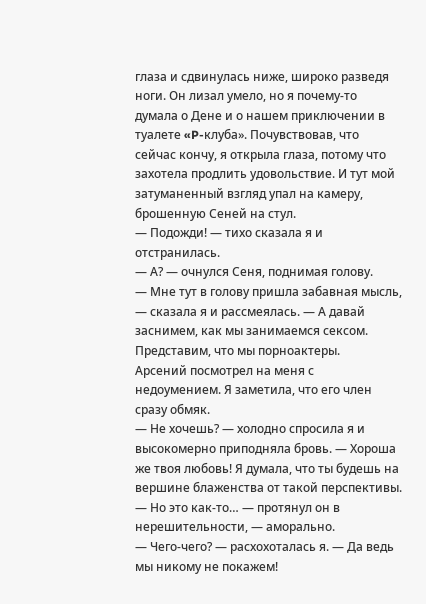глаза и сдвинулась ниже, широко разведя ноги. Он лизал умело, но я почему-то думала о Дене и о нашем приключении в туалете «P-клуба». Почувствовав, что сейчас кончу, я открыла глаза, потому что захотела продлить удовольствие. И тут мой затуманенный взгляд упал на камеру, брошенную Сеней на стул.
— Подожди! — тихо сказала я и отстранилась.
— А? — очнулся Сеня, поднимая голову.
— Мне тут в голову пришла забавная мысль, — сказала я и рассмеялась. — А давай заснимем, как мы занимаемся сексом. Представим, что мы порноактеры.
Арсений посмотрел на меня с недоумением. Я заметила, что его член сразу обмяк.
— Не хочешь? — холодно спросила я и высокомерно приподняла бровь. — Хороша же твоя любовь! Я думала, что ты будешь на вершине блаженства от такой перспективы.
— Но это как-то… — протянул он в нерешительности, — аморально.
— Чего-чего? — расхохоталась я. — Да ведь мы никому не покажем!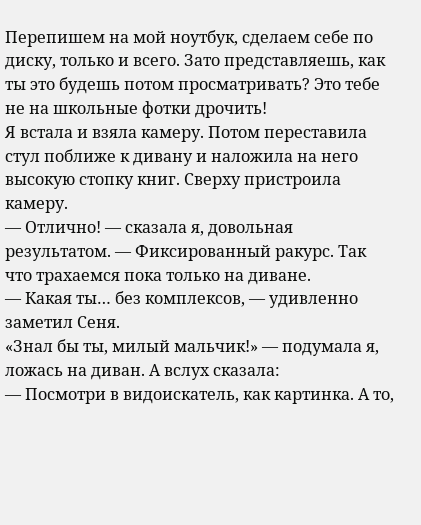Перепишем на мой ноутбук, сделаем себе по диску, только и всего. Зато представляешь, как ты это будешь потом просматривать? Это тебе не на школьные фотки дрочить!
Я встала и взяла камеру. Потом переставила стул поближе к дивану и наложила на него высокую стопку книг. Сверху пристроила камеру.
— Отлично! — сказала я, довольная результатом. — Фиксированный ракурс. Так что трахаемся пока только на диване.
— Какая ты… без комплексов, — удивленно заметил Сеня.
«Знал бы ты, милый мальчик!» — подумала я, ложась на диван. А вслух сказала:
— Посмотри в видоискатель, как картинка. А то,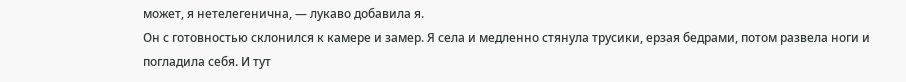может, я нетелегенична, — лукаво добавила я.
Он с готовностью склонился к камере и замер. Я села и медленно стянула трусики, ерзая бедрами, потом развела ноги и погладила себя. И тут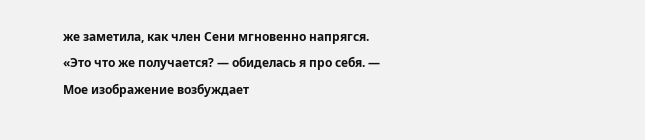же заметила, как член Сени мгновенно напрягся.
«Это что же получается? — обиделась я про себя. — Мое изображение возбуждает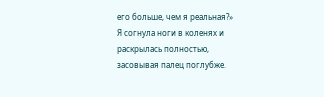его больше, чем я реальная?»
Я согнула ноги в коленях и раскрылась полностью, засовывая палец поглубже.